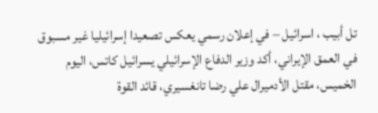تل أبيب ، اسرائيل – في إعلان رسمي يعكس تصعيدا إسرائيليا غير مسبوق في العمق الإيراني، أكد وزير الدفاع الإسرائيلي يسرائيل كاتس، اليوم الخميس، مقتل الأدميرال علي رضا تانغسيري، قائد القوة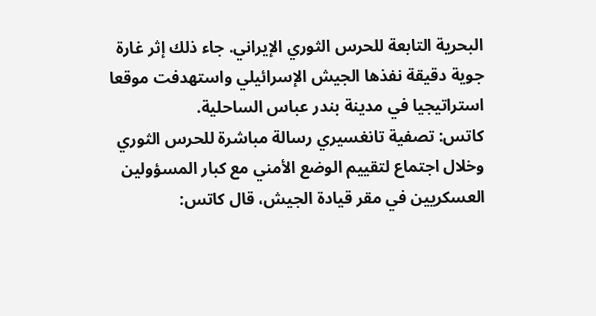البحرية التابعة للحرس الثوري الإيراني. جاء ذلك إثر غارة جوية دقيقة نفذها الجيش الإسرائيلي واستهدفت موقعا استراتيجيا في مدينة بندر عباس الساحلية.
كاتس: تصفية تانغسيري رسالة مباشرة للحرس الثوري
وخلال اجتماع لتقييم الوضع الأمني مع كبار المسؤولين العسكريين في مقر قيادة الجيش، قال كاتس: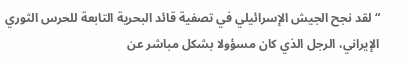“لقد نجح الجيش الإسرائيلي في تصفية قائد البحرية التابعة للحرس الثوري الإيراني، الرجل الذي كان مسؤولا بشكل مباشر عن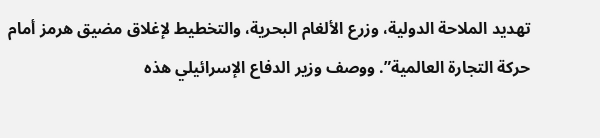تهديد الملاحة الدولية، وزرع الألغام البحرية، والتخطيط لإغلاق مضيق هرمز أمام حركة التجارة العالمية”. ووصف وزير الدفاع الإسرائيلي هذه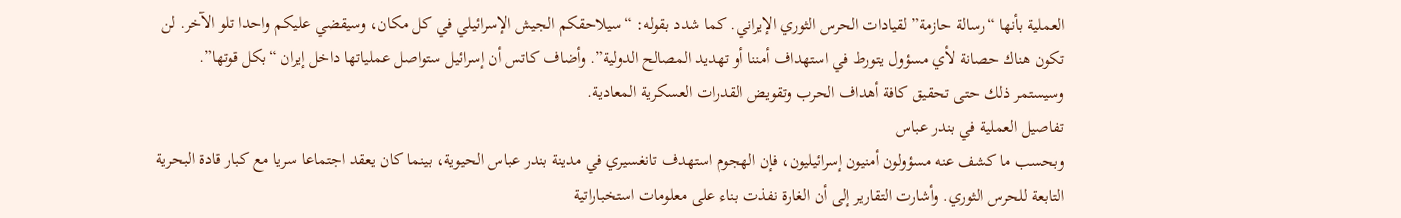العملية بأنها “رسالة حازمة” لقيادات الحرس الثوري الإيراني. كما شدد بقوله: “سيلاحقكم الجيش الإسرائيلي في كل مكان، وسيقضي عليكم واحدا تلو الآخر. لن تكون هناك حصانة لأي مسؤول يتورط في استهداف أمننا أو تهديد المصالح الدولية”. وأضاف كاتس أن إسرائيل ستواصل عملياتها داخل إيران “بكل قوتها”. وسيستمر ذلك حتى تحقيق كافة أهداف الحرب وتقويض القدرات العسكرية المعادية.
تفاصيل العملية في بندر عباس
وبحسب ما كشف عنه مسؤولون أمنيون إسرائيليون، فإن الهجوم استهدف تانغسيري في مدينة بندر عباس الحيوية، بينما كان يعقد اجتماعا سريا مع كبار قادة البحرية التابعة للحرس الثوري. وأشارت التقارير إلى أن الغارة نفذت بناء على معلومات استخباراتية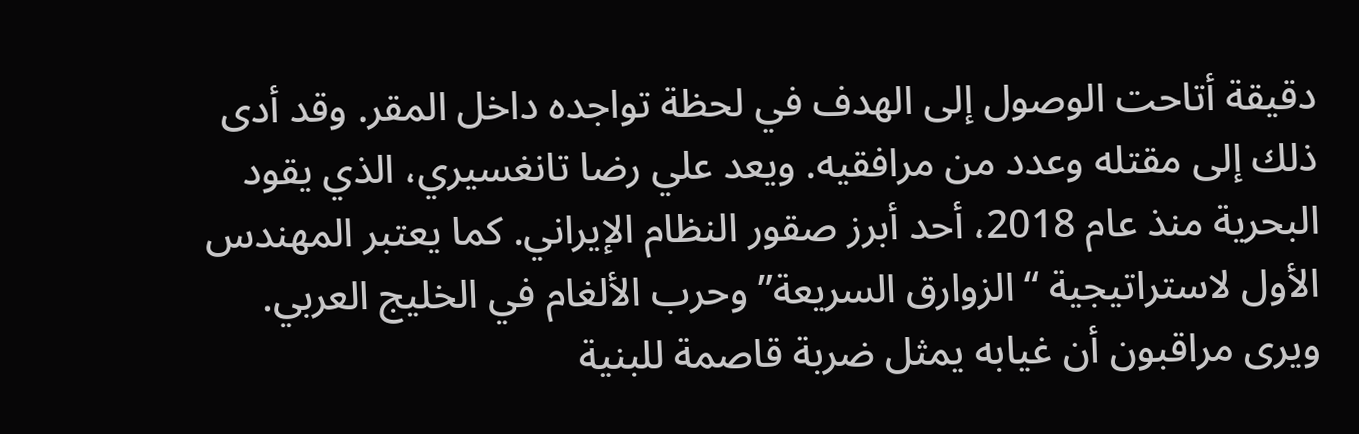دقيقة أتاحت الوصول إلى الهدف في لحظة تواجده داخل المقر. وقد أدى ذلك إلى مقتله وعدد من مرافقيه. ويعد علي رضا تانغسيري، الذي يقود البحرية منذ عام 2018، أحد أبرز صقور النظام الإيراني. كما يعتبر المهندس الأول لاستراتيجية “الزوارق السريعة” وحرب الألغام في الخليج العربي. ويرى مراقبون أن غيابه يمثل ضربة قاصمة للبنية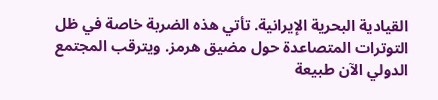القيادية البحرية الإيرانية. تأتي هذه الضربة خاصة في ظل التوترات المتصاعدة حول مضيق هرمز. ويترقب المجتمع الدولي الآن طبيعة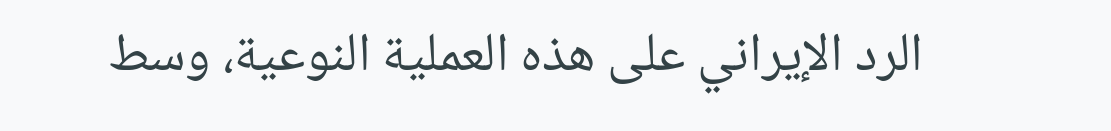الرد الإيراني على هذه العملية النوعية، وسط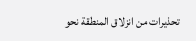تحذيرات من انزلاق المنطقة نحو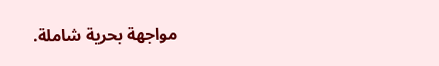مواجهة بحرية شاملة.